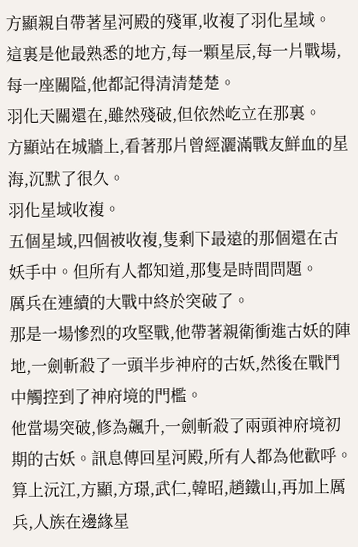方顯親自帶著星河殿的殘軍,收複了羽化星域。
這裏是他最熟悉的地方,每一顆星辰,每一片戰場,每一座關隘,他都記得清清楚楚。
羽化天關還在,雖然殘破,但依然屹立在那裏。
方顯站在城牆上,看著那片曾經灑滿戰友鮮血的星海,沉默了很久。
羽化星域收複。
五個星域,四個被收複,隻剩下最遠的那個還在古妖手中。但所有人都知道,那隻是時間問題。
厲兵在連續的大戰中終於突破了。
那是一場慘烈的攻堅戰,他帶著親衛衝進古妖的陣地,一劍斬殺了一頭半步神府的古妖,然後在戰鬥中觸控到了神府境的門檻。
他當場突破,修為飆升,一劍斬殺了兩頭神府境初期的古妖。訊息傳回星河殿,所有人都為他歡呼。
算上沅江,方顯,方璟,武仁,韓昭,趙鐵山,再加上厲兵,人族在邊緣星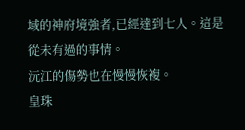域的神府境強者,已經達到七人。這是從未有過的事情。
沅江的傷勢也在慢慢恢複。
皇珠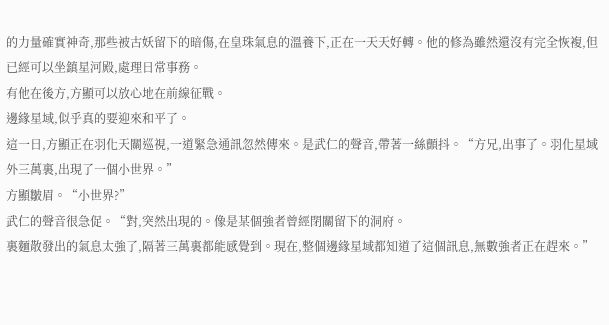的力量確實神奇,那些被古妖留下的暗傷,在皇珠氣息的溫養下,正在一天天好轉。他的修為雖然還沒有完全恢複,但已經可以坐鎮星河殿,處理日常事務。
有他在後方,方顯可以放心地在前線征戰。
邊緣星域,似乎真的要迎來和平了。
這一日,方顯正在羽化天關巡視,一道緊急通訊忽然傳來。是武仁的聲音,帶著一絲顫抖。“方兄,出事了。羽化星域外三萬裏,出現了一個小世界。”
方顯皺眉。“小世界?”
武仁的聲音很急促。“對,突然出現的。像是某個強者曾經閉關留下的洞府。
裏麵散發出的氣息太強了,隔著三萬裏都能感覺到。現在,整個邊緣星域都知道了這個訊息,無數強者正在趕來。”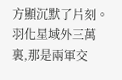方顯沉默了片刻。
羽化星域外三萬裏,那是兩軍交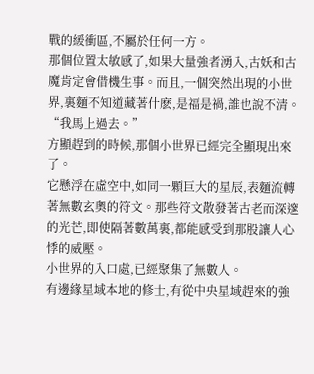戰的緩衝區,不屬於任何一方。
那個位置太敏感了,如果大量強者湧入,古妖和古魔肯定會借機生事。而且,一個突然出現的小世界,裏麵不知道藏著什麽,是福是禍,誰也說不清。
“我馬上過去。”
方顯趕到的時候,那個小世界已經完全顯現出來了。
它懸浮在虛空中,如同一顆巨大的星辰,表麵流轉著無數玄奧的符文。那些符文散發著古老而深邃的光芒,即使隔著數萬裏,都能感受到那股讓人心悸的威壓。
小世界的入口處,已經聚集了無數人。
有邊緣星域本地的修士,有從中央星域趕來的強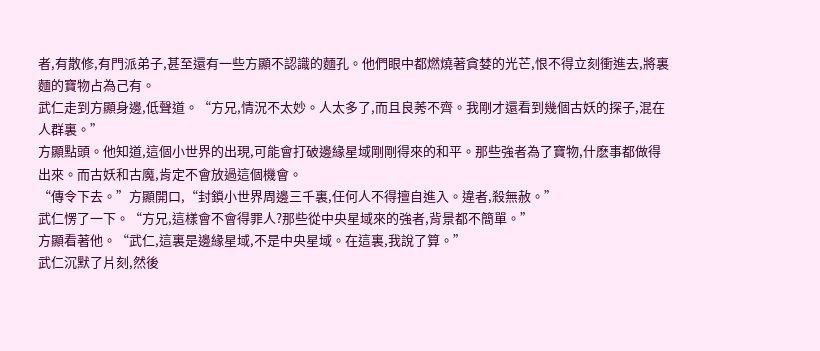者,有散修,有門派弟子,甚至還有一些方顯不認識的麵孔。他們眼中都燃燒著貪婪的光芒,恨不得立刻衝進去,將裏麵的寶物占為己有。
武仁走到方顯身邊,低聲道。“方兄,情況不太妙。人太多了,而且良莠不齊。我剛才還看到幾個古妖的探子,混在人群裏。”
方顯點頭。他知道,這個小世界的出現,可能會打破邊緣星域剛剛得來的和平。那些強者為了寶物,什麽事都做得出來。而古妖和古魔,肯定不會放過這個機會。
“傳令下去。”方顯開口,“封鎖小世界周邊三千裏,任何人不得擅自進入。違者,殺無赦。”
武仁愣了一下。“方兄,這樣會不會得罪人?那些從中央星域來的強者,背景都不簡單。”
方顯看著他。“武仁,這裏是邊緣星域,不是中央星域。在這裏,我說了算。”
武仁沉默了片刻,然後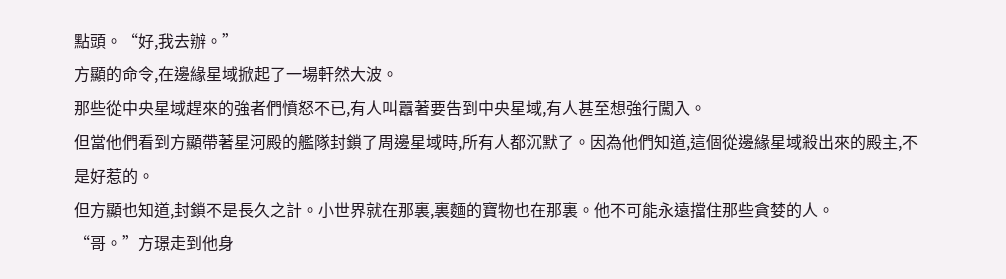點頭。“好,我去辦。”
方顯的命令,在邊緣星域掀起了一場軒然大波。
那些從中央星域趕來的強者們憤怒不已,有人叫囂著要告到中央星域,有人甚至想強行闖入。
但當他們看到方顯帶著星河殿的艦隊封鎖了周邊星域時,所有人都沉默了。因為他們知道,這個從邊緣星域殺出來的殿主,不是好惹的。
但方顯也知道,封鎖不是長久之計。小世界就在那裏,裏麵的寶物也在那裏。他不可能永遠擋住那些貪婪的人。
“哥。”方璟走到他身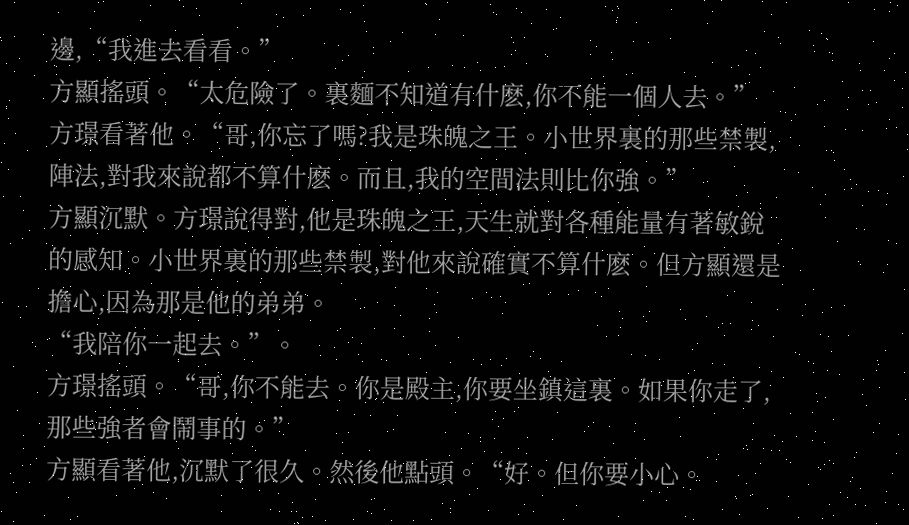邊,“我進去看看。”
方顯搖頭。“太危險了。裏麵不知道有什麽,你不能一個人去。”
方璟看著他。“哥,你忘了嗎?我是珠魄之王。小世界裏的那些禁製,陣法,對我來說都不算什麽。而且,我的空間法則比你強。”
方顯沉默。方璟說得對,他是珠魄之王,天生就對各種能量有著敏銳的感知。小世界裏的那些禁製,對他來說確實不算什麽。但方顯還是擔心,因為那是他的弟弟。
“我陪你一起去。”。
方璟搖頭。“哥,你不能去。你是殿主,你要坐鎮這裏。如果你走了,那些強者會鬧事的。”
方顯看著他,沉默了很久。然後他點頭。“好。但你要小心。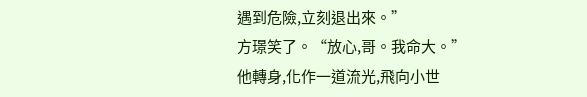遇到危險,立刻退出來。”
方璟笑了。“放心,哥。我命大。”
他轉身,化作一道流光,飛向小世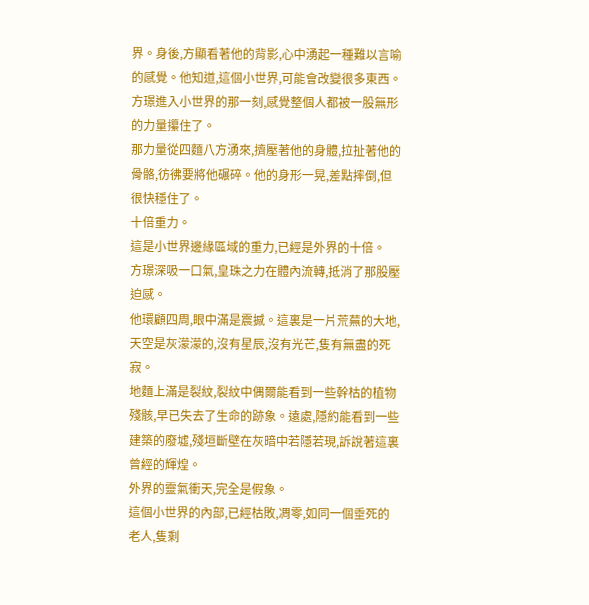界。身後,方顯看著他的背影,心中湧起一種難以言喻的感覺。他知道,這個小世界,可能會改變很多東西。
方璟進入小世界的那一刻,感覺整個人都被一股無形的力量攥住了。
那力量從四麵八方湧來,擠壓著他的身體,拉扯著他的骨骼,彷彿要將他碾碎。他的身形一晃,差點摔倒,但很快穩住了。
十倍重力。
這是小世界邊緣區域的重力,已經是外界的十倍。
方璟深吸一口氣,皇珠之力在體內流轉,抵消了那股壓迫感。
他環顧四周,眼中滿是震撼。這裏是一片荒蕪的大地,天空是灰濛濛的,沒有星辰,沒有光芒,隻有無盡的死寂。
地麵上滿是裂紋,裂紋中偶爾能看到一些幹枯的植物殘骸,早已失去了生命的跡象。遠處,隱約能看到一些建築的廢墟,殘垣斷壁在灰暗中若隱若現,訴說著這裏曾經的輝煌。
外界的靈氣衝天,完全是假象。
這個小世界的內部,已經枯敗,凋零,如同一個垂死的老人,隻剩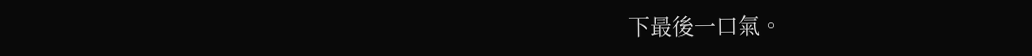下最後一口氣。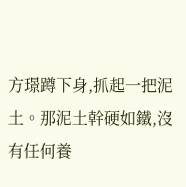方璟蹲下身,抓起一把泥土。那泥土幹硬如鐵,沒有任何養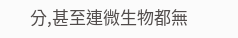分,甚至連微生物都無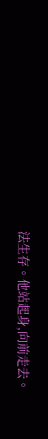法生存。他站起身,向前走去。